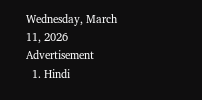Wednesday, March 11, 2026
Advertisement
  1. Hindi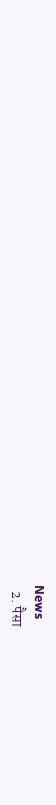News
  2. पैसा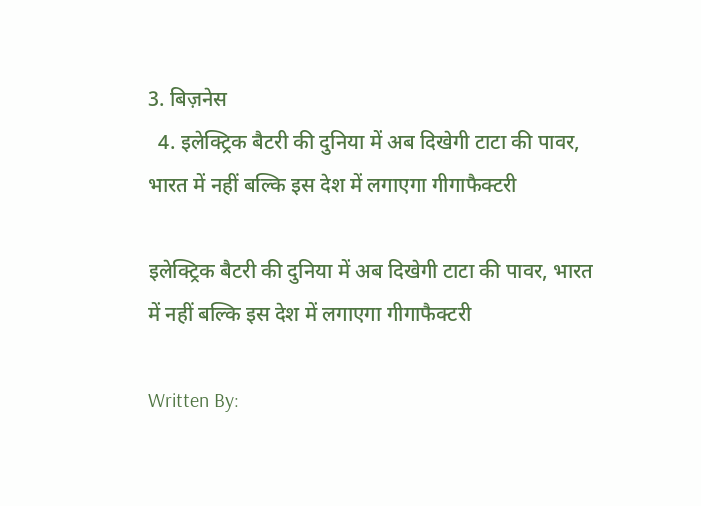3. बिज़नेस
  4. इलेक्ट्रिक बैटरी की दुनिया में अब दिखेगी टाटा की पावर, भारत में नहीं बल्कि इस देश में लगाएगा गीगाफैक्टरी

इलेक्ट्रिक बैटरी की दुनिया में अब दिखेगी टाटा की पावर, भारत में नहीं बल्कि इस देश में लगाएगा गीगाफैक्टरी

Written By: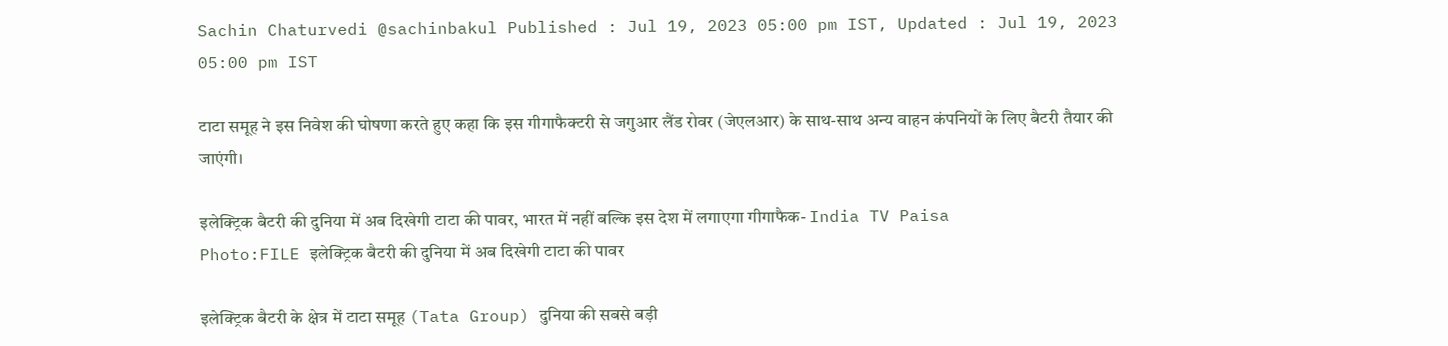Sachin Chaturvedi @sachinbakul Published : Jul 19, 2023 05:00 pm IST, Updated : Jul 19, 2023 05:00 pm IST

टाटा समूह ने इस निवेश की घोषणा करते हुए कहा कि इस गीगाफैक्टरी से जगुआर लैंड रोवर (जेएलआर) के साथ-साथ अन्य वाहन कंपनियों के लिए बैटरी तैयार की जाएंगी।

इलेक्ट्रिक बैटरी की दुनिया में अब दिखेगी टाटा की पावर, भारत में नहीं बल्कि इस देश में लगाएगा गीगाफैक- India TV Paisa
Photo:FILE इलेक्ट्रिक बैटरी की दुनिया में अब दिखेगी टाटा की पावर

इलेक्ट्रिक बैटरी के क्षेत्र में टाटा समूह (Tata Group) दुनिया की सबसे बड़ी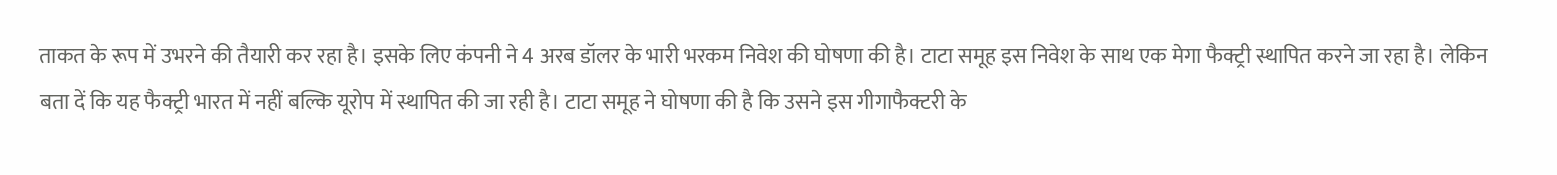ताकत के रूप में उभरने की तैयारी कर रहा है। इसके लिए कंपनी ने 4 अरब डॉलर के भारी भरकम निवेश की घोषणा की है। टाटा समूह इस निवेश के साथ एक मेगा फैक्ट्री स्थापित करने जा रहा है। लेकिन बता दें कि यह फैक्ट्री भारत में नहीं बल्कि यूरोप में स्थापित की जा रही है। टाटा समूह ने घोषणा की है कि उसने इस गीगाफैक्टरी के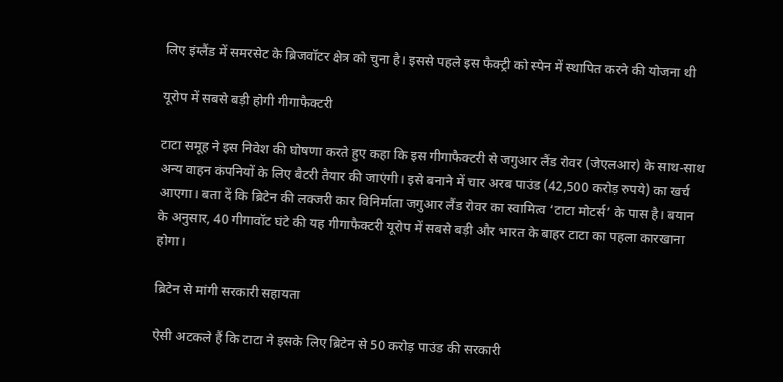लिए इंग्लैंड में समरसेट के ब्रिजवॉटर क्षेत्र को चुना है। इससे पहले इस फैक्ट्री को स्पेन में स्थापित करने की योजना थी

यूरोप में सबसे बड़ी होगी गीगाफैक्टरी

टाटा समूह ने इस निवेश की घोषणा करते हुए कहा कि इस गीगाफैक्टरी से जगुआर लैंड रोवर (जेएलआर) के साथ-साथ अन्य वाहन कंपनियों के लिए बैटरी तैयार की जाएंगी। इसे बनाने में चार अरब पाउंड (42,500 करोड़ रुपये) का खर्च आएगा। बता दें कि ब्रिटेन की लक्जरी कार विनिर्माता जगुआर लैंड रोवर का स्वामित्व ‘टाटा मोटर्स’ के पास है। बयान के अनुसार, 40 गीगावॉट घंटे की यह गीगाफैक्टरी यूरोप में सबसे बड़ी और भारत के बाहर टाटा का पहला कारखाना होगा।

ब्रिटेन से मांगी सरकारी सहायता

ऐसी अटकले हैं कि टाटा ने इसके लिए ब्रिटेन से 50 करोड़ पाउंड की सरकारी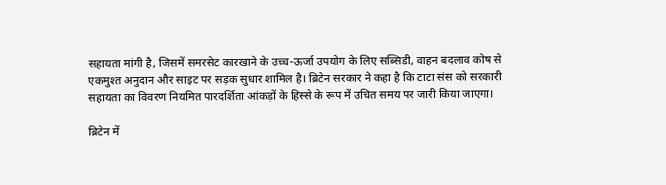सहायता मांगी है, जिसमें समरसेट कारखाने के उच्च-ऊर्जा उपयोग के लिए सब्सिडी, वाहन बदलाव कोष से एकमुश्त अनुदान और साइट पर सड़क सुधार शामिल है। ब्रिटेन सरकार ने कहा है कि टाटा संस को सरकारी सहायता का विवरण नियमित पारदर्शिता आंकड़ों के हिस्से के रूप में उचित समय पर जारी किया जाएगा।

ब्रिटेन में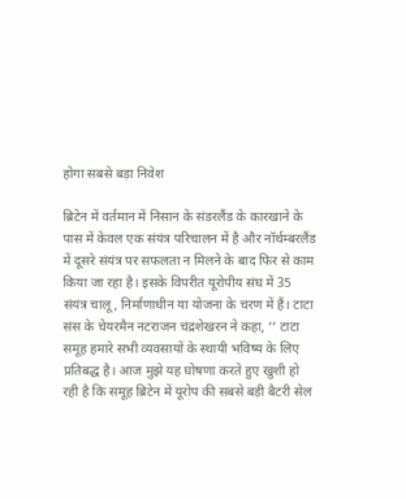होगा सबसे बड़ा निवेश

ब्रिटेन में वर्तमान में निसान के संडरलैंड के कारखाने के पास में केवल एक संयंत्र परिचालन में है और नॉर्थम्बरलैंड में दूसरे संयंत्र पर सफलता न मिलने के बाद फिर से काम किया जा रहा है। इसके विपरीत यूरोपीय संघ में 35 संयंत्र चालू, निर्माणाधीन या योजना के चरण में हैं। टाटा संस के चेयरमैन नटराजन चंद्रशेखरन ने कहा, ‘‘ टाटा समूह हमारे सभी व्यवसायों के स्थायी भविष्य के लिए प्रतिबद्ध है। आज मुझे यह घोषणा करते हुए खुशी हो रही है कि समूह ब्रिटेन में यूरोप की सबसे बड़ी बैटरी सेल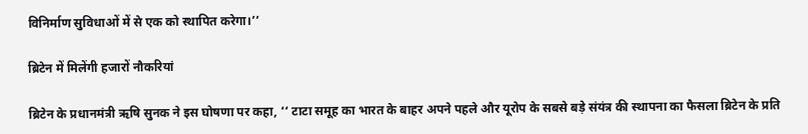विनिर्माण सुविधाओं में से एक को स्थापित करेगा।’’

ब्रिटेन में मिलेंगी हजारों नौकरियां

ब्रिटेन के प्रधानमंत्री ऋषि सुनक ने इस घोषणा पर कहा, ‘‘ टाटा समूह का भारत के बाहर अपने पहले और यूरोप के सबसे बड़े संयंत्र की स्थापना का फैसला ब्रिटेन के प्रति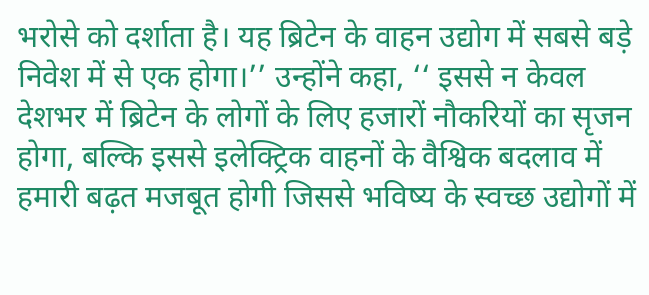भरोसे को दर्शाता है। यह ब्रिटेन के वाहन उद्योग में सबसे बड़े निवेश में से एक होगा।’’ उन्होंने कहा, ‘‘ इससे न केवल देशभर में ब्रिटेन के लोगों के लिए हजारों नौकरियों का सृजन होगा, बल्कि इससे इलेक्ट्रिक वाहनों के वैश्विक बदलाव में हमारी बढ़त मजबूत होगी जिससे भविष्य के स्वच्छ उद्योगों में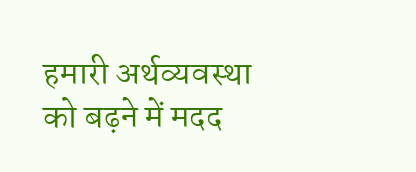हमारी अर्थव्यवस्था को बढ़ने में मदद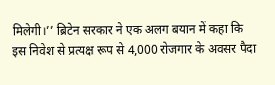मिलेगी।’’ ब्रिटेन सरकार ने एक अलग बयान में कहा कि इस निवेश से प्रत्यक्ष रूप से 4,000 रोजगार के अवसर पैदा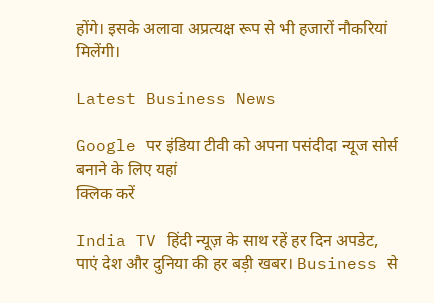होंगे। इसके अलावा अप्रत्यक्ष रूप से भी हजारों नौकरियां मिलेंगी।

Latest Business News

Google पर इंडिया टीवी को अपना पसंदीदा न्यूज सोर्स बनाने के लिए यहां
क्लिक करें

India TV हिंदी न्यूज़ के साथ रहें हर दिन अपडेट, पाएं देश और दुनिया की हर बड़ी खबर। Business से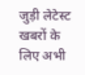जुड़ी लेटेस्ट खबरों के लिए अभी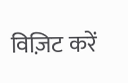विज़िट करें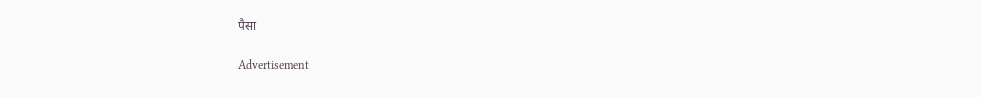पैसा

Advertisement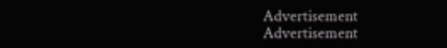Advertisement
Advertisement